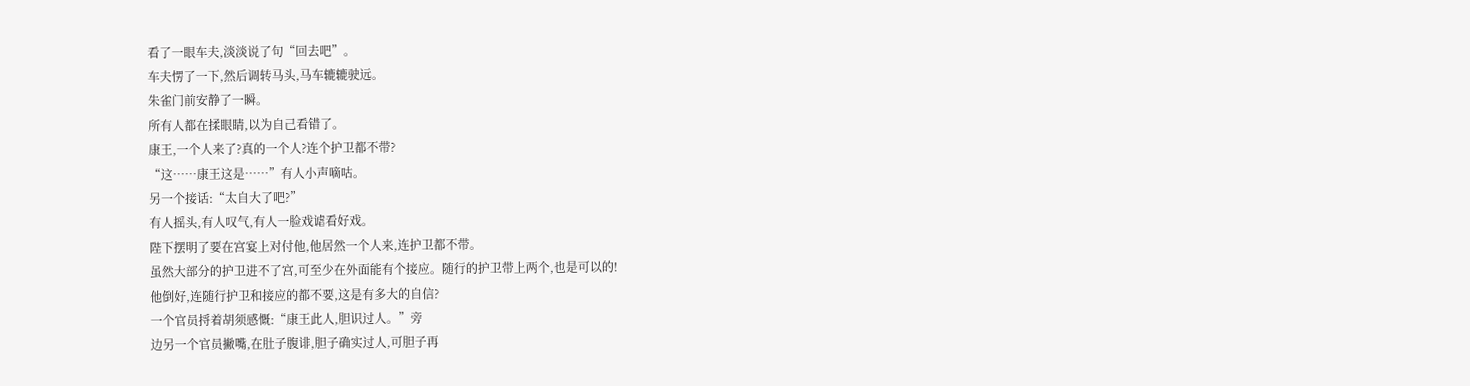看了一眼车夫,淡淡说了句“回去吧”。
车夫愣了一下,然后调转马头,马车辘辘驶远。
朱雀门前安静了一瞬。
所有人都在揉眼睛,以为自己看错了。
康王,一个人来了?真的一个人?连个护卫都不带?
“这……康王这是……”有人小声嘀咕。
另一个接话:“太自大了吧?”
有人摇头,有人叹气,有人一脸戏谑看好戏。
陛下摆明了要在宫宴上对付他,他居然一个人来,连护卫都不带。
虽然大部分的护卫进不了宫,可至少在外面能有个接应。随行的护卫带上两个,也是可以的!
他倒好,连随行护卫和接应的都不要,这是有多大的自信?
一个官员捋着胡须感慨:“康王此人,胆识过人。”旁
边另一个官员撇嘴,在肚子腹诽,胆子确实过人,可胆子再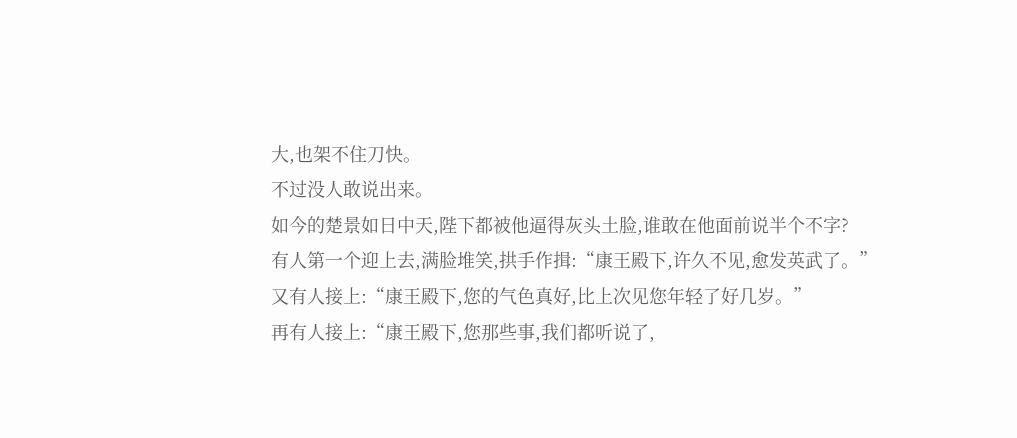大,也架不住刀快。
不过没人敢说出来。
如今的楚景如日中天,陛下都被他逼得灰头土脸,谁敢在他面前说半个不字?
有人第一个迎上去,满脸堆笑,拱手作揖:“康王殿下,许久不见,愈发英武了。”
又有人接上:“康王殿下,您的气色真好,比上次见您年轻了好几岁。”
再有人接上:“康王殿下,您那些事,我们都听说了,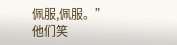佩服,佩服。”
他们笑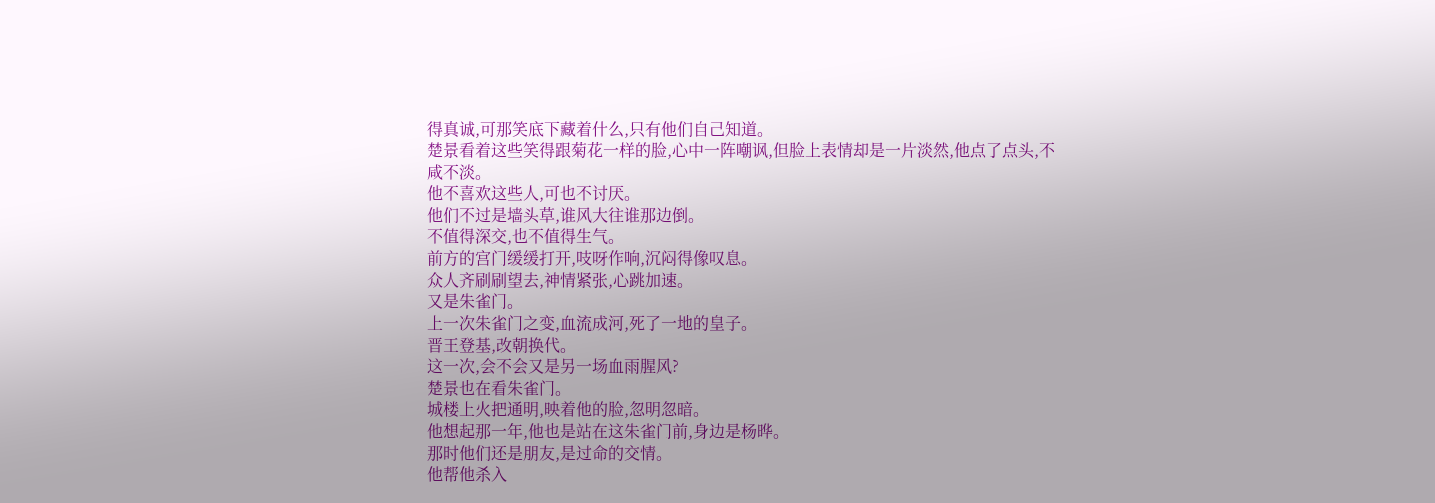得真诚,可那笑底下藏着什么,只有他们自己知道。
楚景看着这些笑得跟菊花一样的脸,心中一阵嘲讽,但脸上表情却是一片淡然,他点了点头,不咸不淡。
他不喜欢这些人,可也不讨厌。
他们不过是墙头草,谁风大往谁那边倒。
不值得深交,也不值得生气。
前方的宫门缓缓打开,吱呀作响,沉闷得像叹息。
众人齐刷刷望去,神情紧张,心跳加速。
又是朱雀门。
上一次朱雀门之变,血流成河,死了一地的皇子。
晋王登基,改朝换代。
这一次,会不会又是另一场血雨腥风?
楚景也在看朱雀门。
城楼上火把通明,映着他的脸,忽明忽暗。
他想起那一年,他也是站在这朱雀门前,身边是杨晔。
那时他们还是朋友,是过命的交情。
他帮他杀入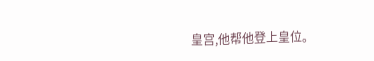皇宫,他帮他登上皇位。